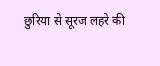छुरिया से सूरज लहरे की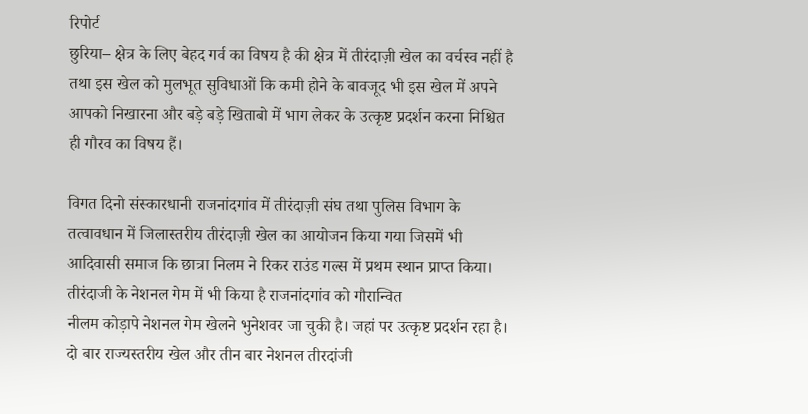रिपोर्ट
छुरिया– क्षेत्र के लिए बेहद गर्व का विषय है की क्षेत्र में तीरंदाज़ी खेल का वर्चस्व नहीं है तथा इस खेल को मुलभूत सुविधाओं कि कमी होने के बावजूद भी इस खेल में अपने आपको निखारना और बड़े बड़े खिताबो में भाग लेकर के उत्कृष्ट प्रदर्शन करना निश्चित ही गौरव का विषय हैं।

विगत दिनो संस्कारधानी राजनांदगांव में तीरंदाज़ी संघ तथा पुलिस विभाग के तत्वावधान में जिलास्तरीय तीरंदाज़ी खेल का आयोजन किया गया जिसमें भी आदिवासी समाज कि छात्रा निलम ने रिकर राउंड गल्स में प्रथम स्थान प्राप्त किया।
तीरंदाजी के नेशनल गेम में भी किया है राजनांदगांव को गौरान्वित
नीलम कोड़ापे नेशनल गेम खेलने भुनेशवर जा चुकी है। जहां पर उत्कृष्ट प्रदर्शन रहा है। दो बार राज्यस्तरीय खेल और तीन बार नेशनल तीरदांजी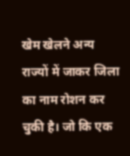खेम खेलने अन्य राज्यों में जाकर जिला का नाम रोशन कर चुकी है। जो कि एक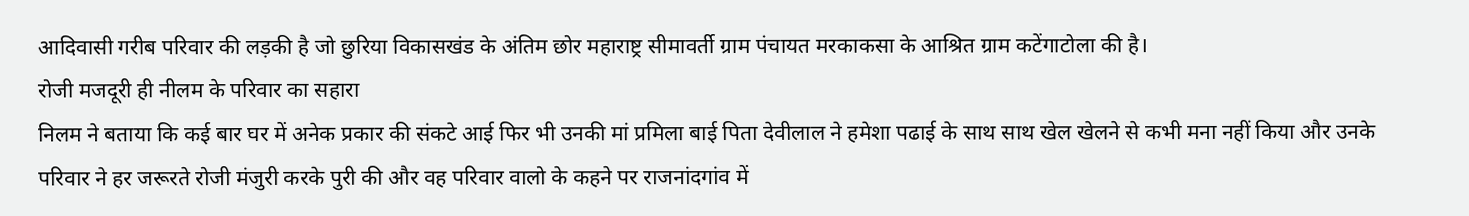आदिवासी गरीब परिवार की लड़की है जो छुरिया विकासखंड के अंतिम छोर महाराष्ट्र सीमावर्ती ग्राम पंचायत मरकाकसा के आश्रित ग्राम कटेंगाटोला की है।
रोजी मजदूरी ही नीलम के परिवार का सहारा
निलम ने बताया कि कई बार घर में अनेक प्रकार की संकटे आई फिर भी उनकी मां प्रमिला बाई पिता देवीलाल ने हमेशा पढाई के साथ साथ खेल खेलने से कभी मना नहीं किया और उनके परिवार ने हर जरूरते रोजी मंजुरी करके पुरी की और वह परिवार वालो के कहने पर राजनांदगांव में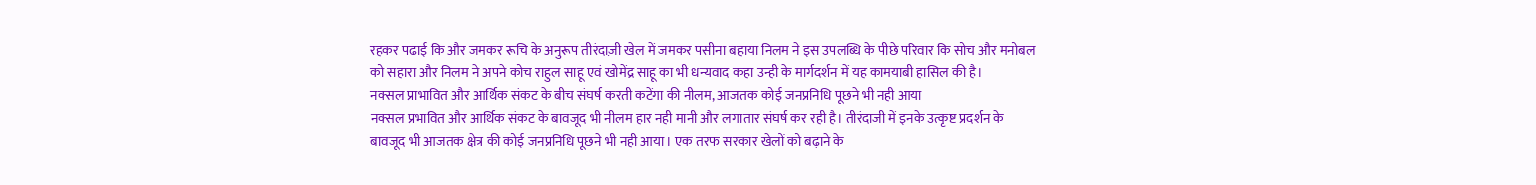रहकर पढाई कि और जमकर रूचि के अनुरूप तीरंदाज़ी खेल में जमकर पसीना बहाया निलम ने इस उपलब्धि के पीछे परिवार कि सोच और मनोबल को सहारा और निलम ने अपने कोच राहुल साहू एवं खोमेंद्र साहू का भी धन्यवाद कहा उन्ही के मार्गदर्शन में यह कामयाबी हासिल की है।
नक्सल प्राभावित और आर्थिक संकट के बीच संघर्ष करती कटेंगा की नीलम, आजतक कोई जनप्रनिधि पूछने भी नही आया
नक्सल प्रभावित और आर्थिक संकट के बावजूद भी नीलम हार नही मानी और लगातार संघर्ष कर रही है। तीरंदाजी में इनके उत्कृष्ट प्रदर्शन के बावजूद भी आजतक क्षेत्र की कोई जनप्रनिधि पूछने भी नही आया। एक तरफ सरकार खेलों को बढ़ाने के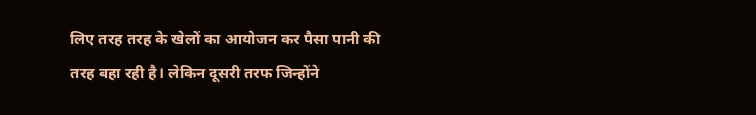लिए तरह तरह के खेलों का आयोजन कर पैसा पानी की तरह बहा रही है। लेकिन दूसरी तरफ जिन्होंने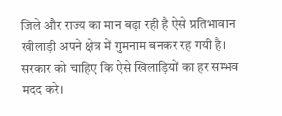जिले और राज्य का मान बढ़ा रही है ऐसे प्रतिभावान खीलाड़ी अपने क्षेत्र में गुमनाम बनकर रह गयी है। सरकार को चाहिए कि ऐसे खिलाड़ियों का हर सम्भव मदद करे।